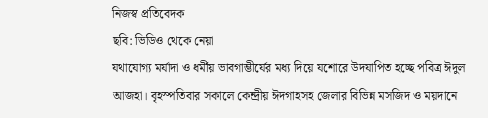নিজস্ব প্রতিবেদক
ছবি: ভিডিও থেকে নেয়া
যথাযোগ্য মর্যাদা ও ধর্মীয় ভাবগাম্ভীর্যের মধ্য দিয়ে যশোরে উদযাপিত হচ্ছে পবিত্র ঈদুল আজহা। বৃহস্পতিবার সকালে কেন্দ্রীয় ঈদগাহসহ জেলার বিভিন্ন মসজিদ ও ময়দানে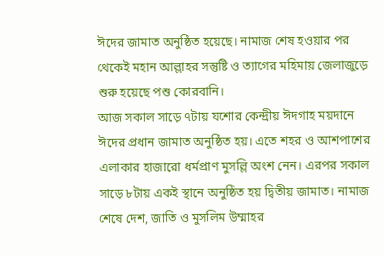ঈদের জামাত অনুষ্ঠিত হয়েছে। নামাজ শেষ হওয়ার পর থেকেই মহান আল্লাহর সন্তুষ্টি ও ত্যাগের মহিমায় জেলাজুড়ে শুরু হয়েছে পশু কোরবানি।
আজ সকাল সাড়ে ৭টায় যশোর কেন্দ্রীয় ঈদগাহ ময়দানে ঈদের প্রধান জামাত অনুষ্ঠিত হয়। এতে শহর ও আশপাশের এলাকার হাজারো ধর্মপ্রাণ মুসল্লি অংশ নেন। এরপর সকাল সাড়ে ৮টায় একই স্থানে অনুষ্ঠিত হয় দ্বিতীয় জামাত। নামাজ শেষে দেশ, জাতি ও মুসলিম উম্মাহর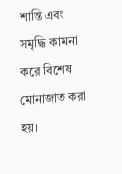শান্তি এবং সমৃদ্ধি কামনা করে বিশেষ মোনাজাত করা হয়।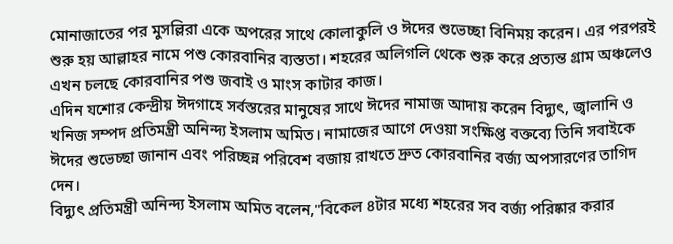মোনাজাতের পর মুসল্লিরা একে অপরের সাথে কোলাকুলি ও ঈদের শুভেচ্ছা বিনিময় করেন। এর পরপরই শুরু হয় আল্লাহর নামে পশু কোরবানির ব্যস্ততা। শহরের অলিগলি থেকে শুরু করে প্রত্যন্ত গ্রাম অঞ্চলেও এখন চলছে কোরবানির পশু জবাই ও মাংস কাটার কাজ।
এদিন যশোর কেন্দ্রীয় ঈদগাহে সর্বস্তরের মানুষের সাথে ঈদের নামাজ আদায় করেন বিদ্যুৎ, জ্বালানি ও খনিজ সম্পদ প্রতিমন্ত্রী অনিন্দ্য ইসলাম অমিত। নামাজের আগে দেওয়া সংক্ষিপ্ত বক্তব্যে তিনি সবাইকে ঈদের শুভেচ্ছা জানান এবং পরিচ্ছন্ন পরিবেশ বজায় রাখতে দ্রুত কোরবানির বর্জ্য অপসারণের তাগিদ দেন।
বিদ্যুৎ প্রতিমন্ত্রী অনিন্দ্য ইসলাম অমিত বলেন,"বিকেল ৪টার মধ্যে শহরের সব বর্জ্য পরিষ্কার করার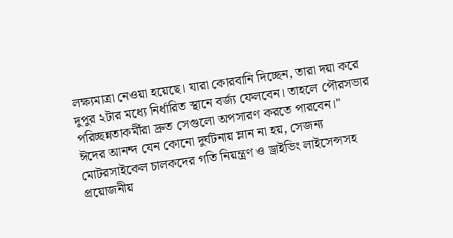লক্ষ্যমাত্রা নেওয়া হয়েছে। যারা কোরবানি দিচ্ছেন, তারা দয়া করে দুপুর ২টার মধ্যে নির্ধারিত স্থানে বর্জ্য ফেলবেন। তাহলে পৌরসভার পরিচ্ছন্নতাকর্মীরা দ্রুত সেগুলো অপসারণ করতে পারবেন।"
ঈদের আনন্দ যেন কোনো দুর্ঘটনায় ম্লান না হয়, সেজন্য মোটরসাইকেল চালকদের গতি নিয়ন্ত্রণ ও ড্রাইভিং লাইসেন্সসহ প্রয়োজনীয়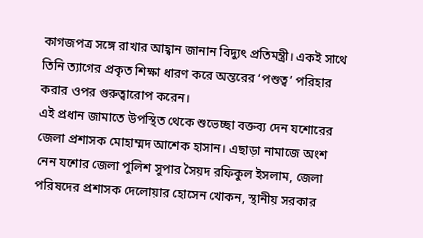কাগজপত্র সঙ্গে রাখার আহ্বান জানান বিদ্যুৎ প্রতিমন্ত্রী। একই সাথে তিনি ত্যাগের প্রকৃত শিক্ষা ধারণ করে অন্তরের ‘পশুত্ব’ পরিহার করার ওপর গুরুত্বারোপ করেন।
এই প্রধান জামাতে উপস্থিত থেকে শুভেচ্ছা বক্তব্য দেন যশোরের জেলা প্রশাসক মোহাম্মদ আশেক হাসান। এছাড়া নামাজে অংশ নেন যশোর জেলা পুলিশ সুপার সৈয়দ রফিকুল ইসলাম, জেলা পরিষদের প্রশাসক দেলোয়ার হোসেন খোকন, স্থানীয় সরকার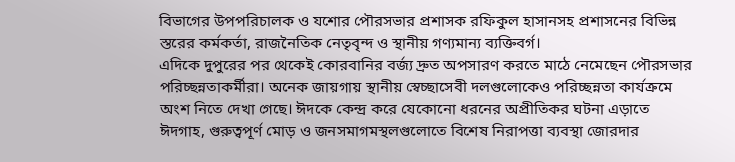বিভাগের উপপরিচালক ও যশোর পৌরসভার প্রশাসক রফিকুল হাসানসহ প্রশাসনের বিভিন্ন স্তরের কর্মকর্তা, রাজনৈতিক নেতৃবৃন্দ ও স্থানীয় গণ্যমান্য ব্যক্তিবর্গ।
এদিকে দুপুরের পর থেকেই কোরবানির বর্জ্য দ্রুত অপসারণ করতে মাঠে নেমেছেন পৌরসভার পরিচ্ছন্নতাকর্মীরা। অনেক জায়গায় স্থানীয় স্বেচ্ছাসেবী দলগুলোকেও পরিচ্ছন্নতা কার্যক্রমে অংশ নিতে দেখা গেছে। ঈদকে কেন্দ্র করে যেকোনো ধরনের অপ্রীতিকর ঘটনা এড়াতে ঈদগাহ, গুরুত্বপূর্ণ মোড় ও জনসমাগমস্থলগুলোতে বিশেষ নিরাপত্তা ব্যবস্থা জোরদার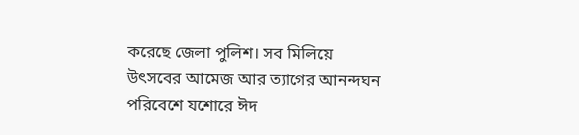করেছে জেলা পুলিশ। সব মিলিয়ে উৎসবের আমেজ আর ত্যাগের আনন্দঘন পরিবেশে যশোরে ঈদ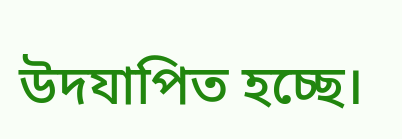উদযাপিত হচ্ছে।